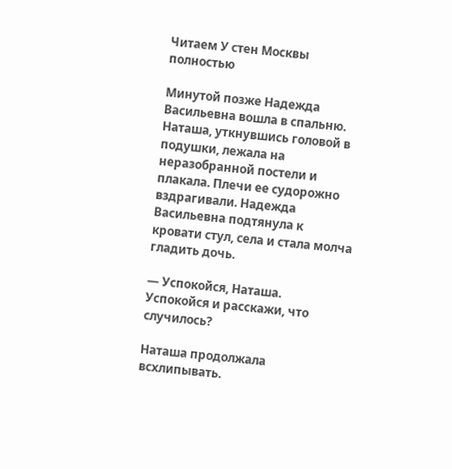Читаем У стен Москвы полностью

Минутой позже Надежда Васильевна вошла в спальню. Наташа, уткнувшись головой в подушки, лежала на неразобранной постели и плакала. Плечи ее судорожно вздрагивали. Надежда Васильевна подтянула к кровати стул, села и стала молча гладить дочь.

— Успокойся, Наташа. Успокойся и расскажи, что случилось?

Наташа продолжала всхлипывать.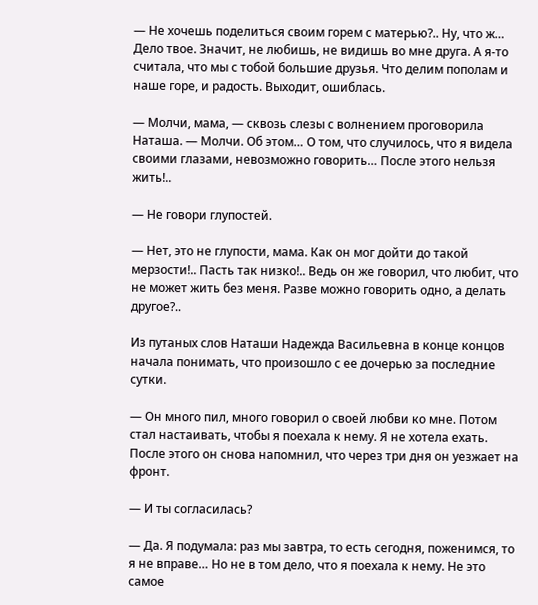— Не хочешь поделиться своим горем с матерью?.. Ну, что ж… Дело твое. Значит, не любишь, не видишь во мне друга. А я-то считала, что мы с тобой большие друзья. Что делим пополам и наше горе, и радость. Выходит, ошиблась.

— Молчи, мама, — сквозь слезы с волнением проговорила Наташа. — Молчи. Об этом… О том, что случилось, что я видела своими глазами, невозможно говорить… После этого нельзя жить!..

— Не говори глупостей.

— Нет, это не глупости, мама. Как он мог дойти до такой мерзости!.. Пасть так низко!.. Ведь он же говорил, что любит, что не может жить без меня. Разве можно говорить одно, а делать другое?..

Из путаных слов Наташи Надежда Васильевна в конце концов начала понимать, что произошло с ее дочерью за последние сутки.

— Он много пил, много говорил о своей любви ко мне. Потом стал настаивать, чтобы я поехала к нему. Я не хотела ехать. После этого он снова напомнил, что через три дня он уезжает на фронт.

— И ты согласилась?

— Да. Я подумала: раз мы завтра, то есть сегодня, поженимся, то я не вправе… Но не в том дело, что я поехала к нему. Не это самое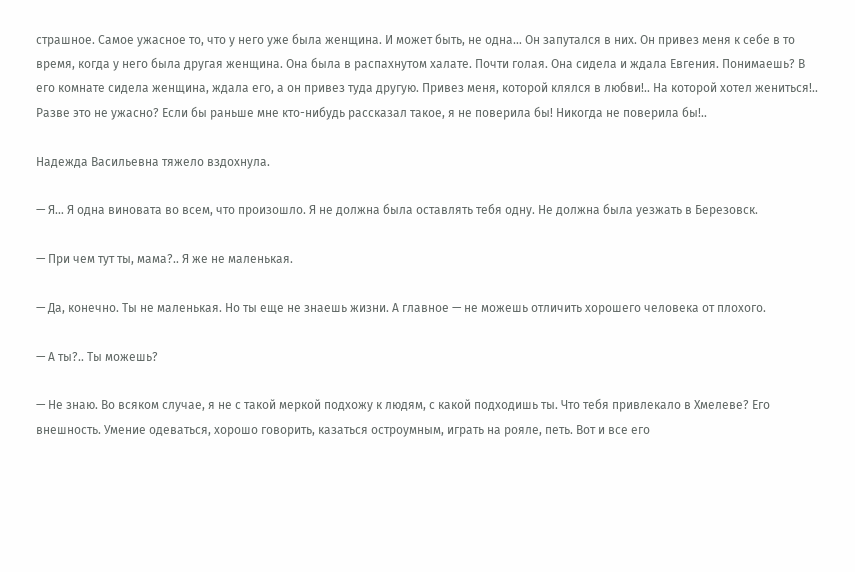страшное. Самое ужасное то, что у него уже была женщина. И может быть, не одна… Он запутался в них. Он привез меня к себе в то время, когда у него была другая женщина. Она была в распахнутом халате. Почти голая. Она сидела и ждала Евгения. Понимаешь? В его комнате сидела женщина, ждала его, а он привез туда другую. Привез меня, которой клялся в любви!.. На которой хотел жениться!.. Разве это не ужасно? Если бы раньше мне кто-нибудь рассказал такое, я не поверила бы! Никогда не поверила бы!..

Надежда Васильевна тяжело вздохнула.

— Я… Я одна виновата во всем, что произошло. Я не должна была оставлять тебя одну. Не должна была уезжать в Березовск.

— При чем тут ты, мама?.. Я же не маленькая.

— Да, конечно. Ты не маленькая. Но ты еще не знаешь жизни. А главное — не можешь отличить хорошего человека от плохого.

— А ты?.. Ты можешь?

— Не знаю. Во всяком случае, я не с такой меркой подхожу к людям, с какой подходишь ты. Что тебя привлекало в Хмелеве? Его внешность. Умение одеваться, хорошо говорить, казаться остроумным, играть на рояле, петь. Вот и все его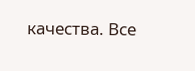качества. Все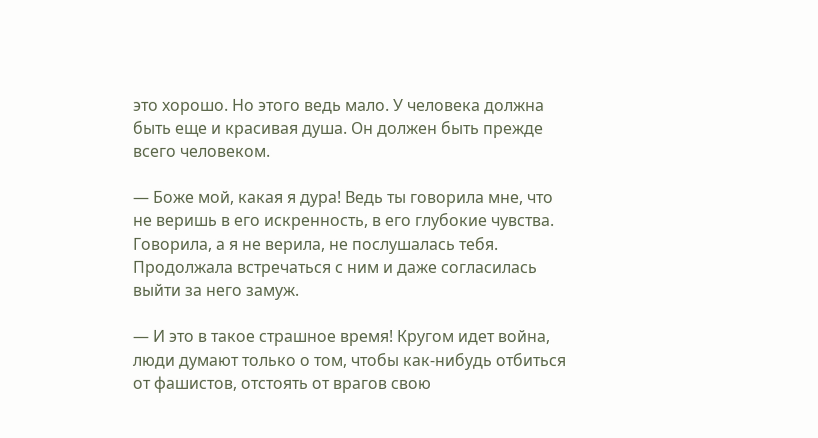это хорошо. Но этого ведь мало. У человека должна быть еще и красивая душа. Он должен быть прежде всего человеком.

— Боже мой, какая я дура! Ведь ты говорила мне, что не веришь в его искренность, в его глубокие чувства. Говорила, а я не верила, не послушалась тебя. Продолжала встречаться с ним и даже согласилась выйти за него замуж.

— И это в такое страшное время! Кругом идет война, люди думают только о том, чтобы как-нибудь отбиться от фашистов, отстоять от врагов свою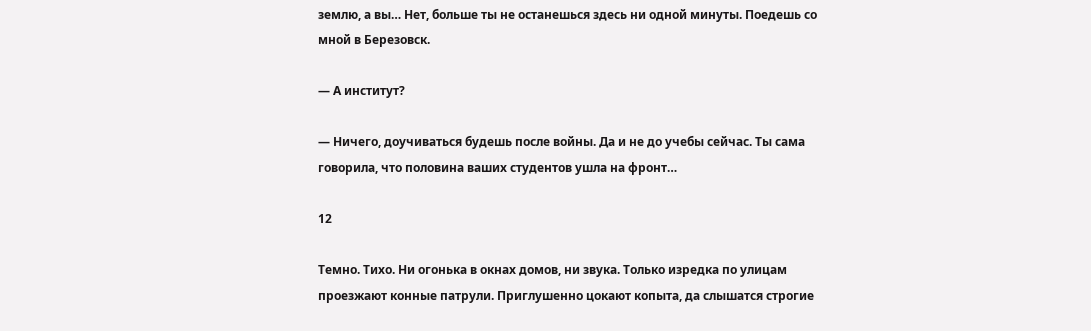землю, а вы… Нет, больше ты не останешься здесь ни одной минуты. Поедешь со мной в Березовск.

— А институт?

— Ничего, доучиваться будешь после войны. Да и не до учебы сейчас. Ты сама говорила, что половина ваших студентов ушла на фронт…

12

Темно. Тихо. Ни огонька в окнах домов, ни звука. Только изредка по улицам проезжают конные патрули. Приглушенно цокают копыта, да слышатся строгие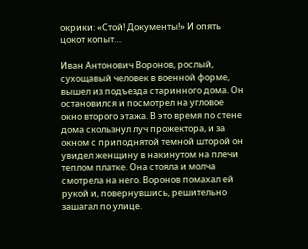окрики: «Стой! Документы!» И опять цокот копыт…

Иван Антонович Воронов, рослый, сухощавый человек в военной форме, вышел из подъезда старинного дома. Он остановился и посмотрел на угловое окно второго этажа. В это время по стене дома скользнул луч прожектора, и за окном с приподнятой темной шторой он увидел женщину в накинутом на плечи теплом платке. Она стояла и молча смотрела на него. Воронов помахал ей рукой и, повернувшись, решительно зашагал по улице.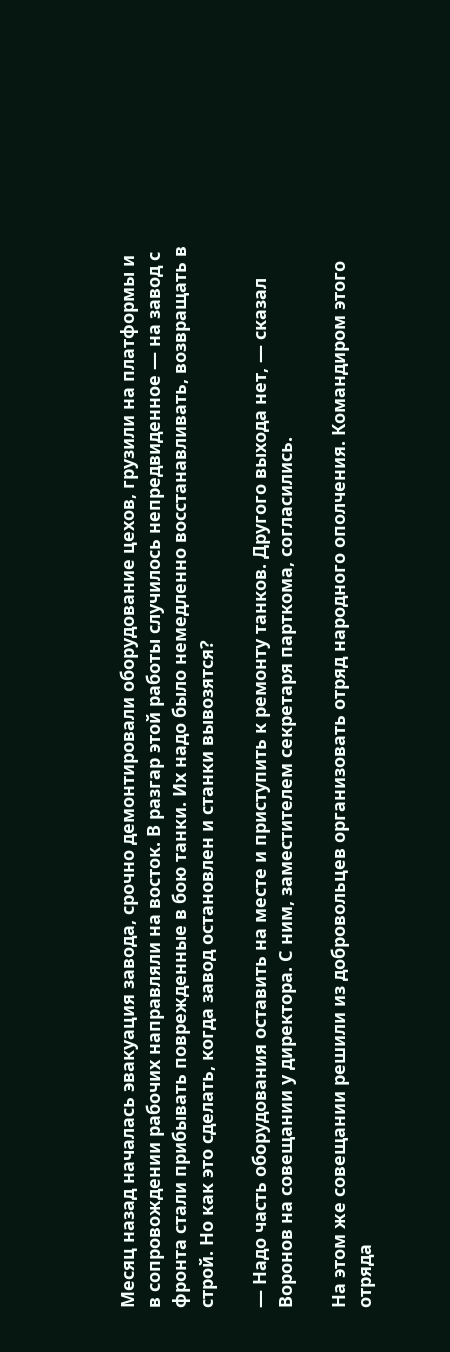Месяц назад началась эвакуация завода, срочно демонтировали оборудование цехов, грузили на платформы и в сопровождении рабочих направляли на восток. В разгар этой работы случилось непредвиденное — на завод с фронта стали прибывать поврежденные в бою танки. Их надо было немедленно восстанавливать, возвращать в строй. Но как это сделать, когда завод остановлен и станки вывозятся?

— Надо часть оборудования оставить на месте и приступить к ремонту танков. Другого выхода нет, — сказал Воронов на совещании у директора. С ним, заместителем секретаря парткома, согласились.

На этом же совещании решили из добровольцев организовать отряд народного ополчения. Командиром этого отряда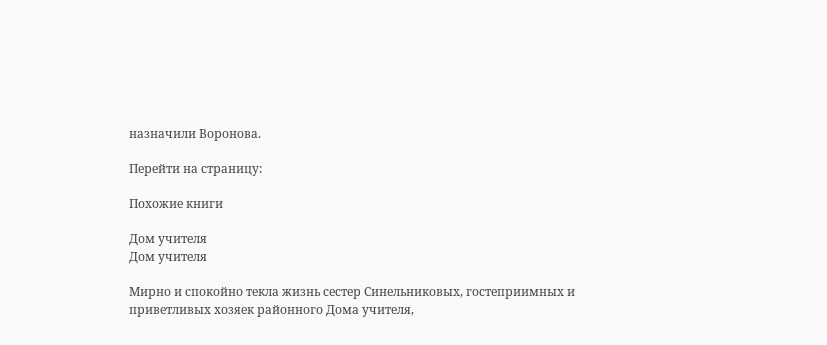назначили Воронова.

Перейти на страницу:

Похожие книги

Дом учителя
Дом учителя

Мирно и спокойно текла жизнь сестер Синельниковых, гостеприимных и приветливых хозяек районного Дома учителя,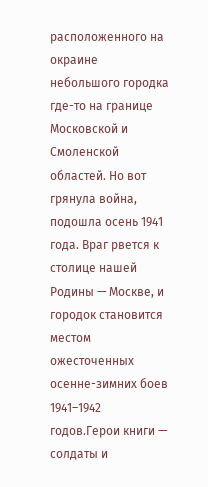расположенного на окраине небольшого городка где-то на границе Московской и Смоленской областей. Но вот грянула война, подошла осень 1941 года. Враг рвется к столице нашей Родины — Москве, и городок становится местом ожесточенных осенне-зимних боев 1941–1942 годов.Герои книги — солдаты и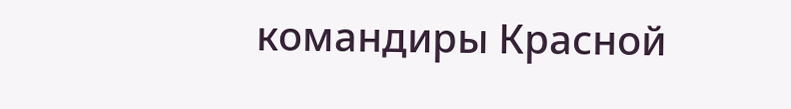командиры Красной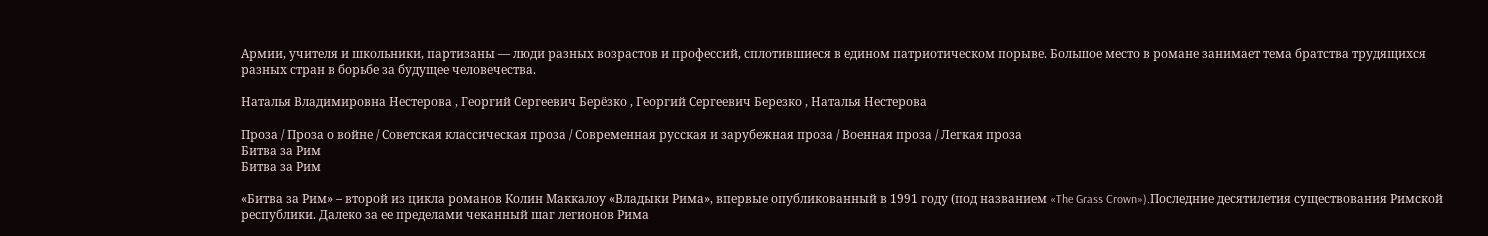Армии, учителя и школьники, партизаны — люди разных возрастов и профессий, сплотившиеся в едином патриотическом порыве. Большое место в романе занимает тема братства трудящихся разных стран в борьбе за будущее человечества.

Наталья Владимировна Нестерова , Георгий Сергеевич Берёзко , Георгий Сергеевич Березко , Наталья Нестерова

Проза / Проза о войне / Советская классическая проза / Современная русская и зарубежная проза / Военная проза / Легкая проза
Битва за Рим
Битва за Рим

«Битва за Рим» – второй из цикла романов Колин Маккалоу «Владыки Рима», впервые опубликованный в 1991 году (под названием «The Grass Crown»).Последние десятилетия существования Римской республики. Далеко за ее пределами чеканный шаг легионов Рима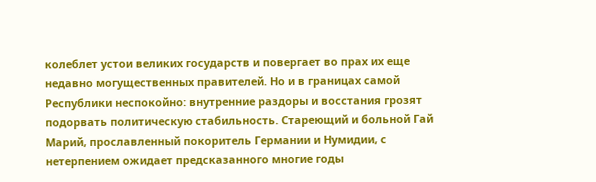колеблет устои великих государств и повергает во прах их еще недавно могущественных правителей. Но и в границах самой Республики неспокойно: внутренние раздоры и восстания грозят подорвать политическую стабильность. Стареющий и больной Гай Марий, прославленный покоритель Германии и Нумидии, с нетерпением ожидает предсказанного многие годы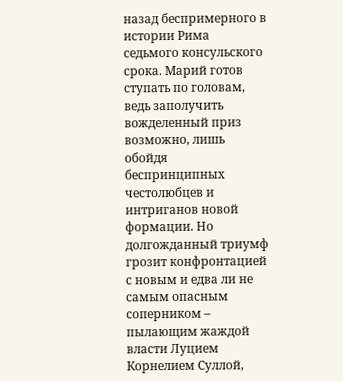назад беспримерного в истории Рима седьмого консульского срока. Марий готов ступать по головам, ведь заполучить вожделенный приз возможно, лишь обойдя беспринципных честолюбцев и интриганов новой формации. Но долгожданный триумф грозит конфронтацией с новым и едва ли не самым опасным соперником – пылающим жаждой власти Луцием Корнелием Суллой,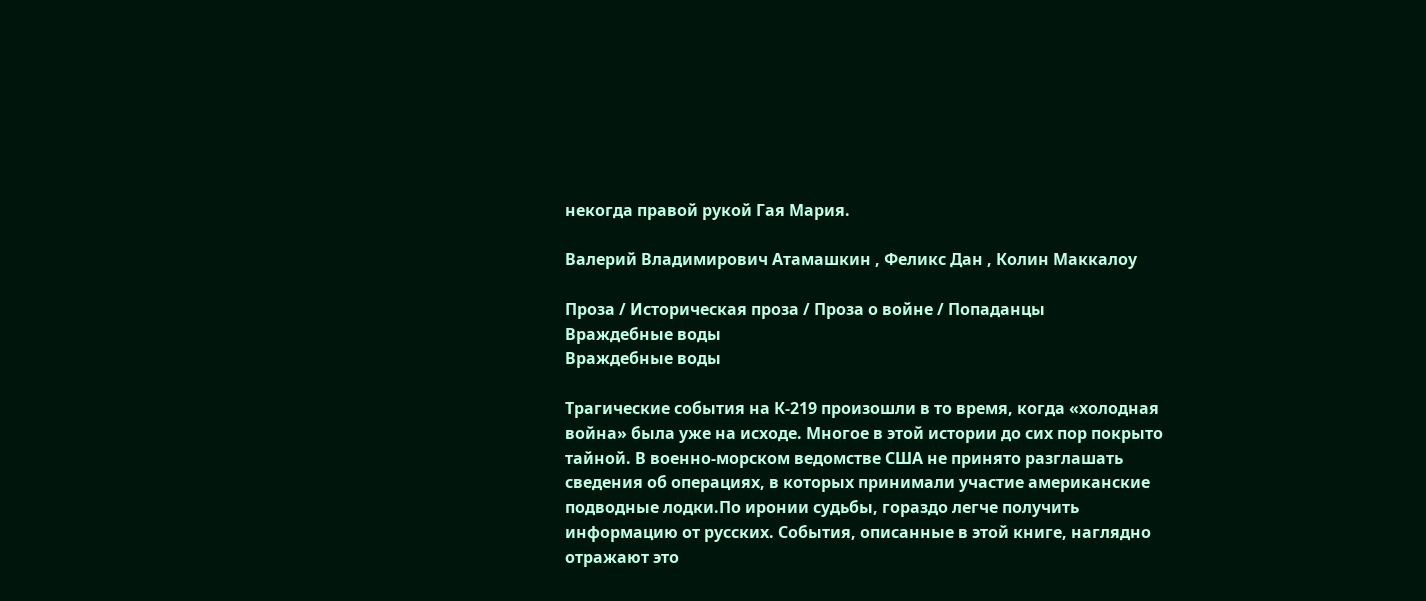некогда правой рукой Гая Мария.

Валерий Владимирович Атамашкин , Феликс Дан , Колин Маккалоу

Проза / Историческая проза / Проза о войне / Попаданцы
Враждебные воды
Враждебные воды

Трагические события на К-219 произошли в то время, когда «холодная война» была уже на исходе. Многое в этой истории до сих пор покрыто тайной. В военно-морском ведомстве США не принято разглашать сведения об операциях, в которых принимали участие американские подводные лодки.По иронии судьбы, гораздо легче получить информацию от русских. События, описанные в этой книге, наглядно отражают это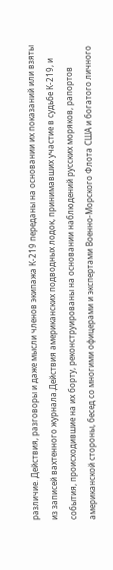различие. Действия, разговоры и даже мысли членов экипажа К-219 переданы на основании их показаний или взяты из записей вахтенного журнала.Действия американских подводных лодок, принимавших участие в судьбе К-219, и события, происходившие на их борту, реконструированы на основании наблюдений русских моряков, рапортов американской стороны, бесед со многими офицерами и экспертами Военно-Морского Флота США и богатого личного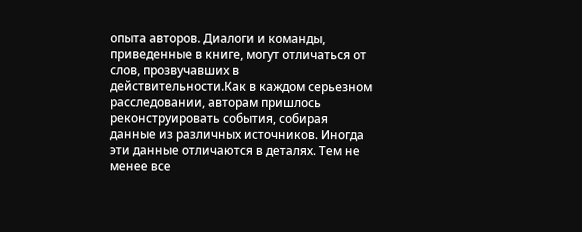опыта авторов. Диалоги и команды, приведенные в книге, могут отличаться от слов, прозвучавших в действительности.Как в каждом серьезном расследовании, авторам пришлось реконструировать события, собирая данные из различных источников. Иногда эти данные отличаются в деталях. Тем не менее все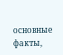основные факты,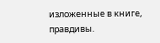изложенные в книге, правдивы.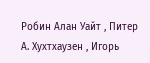Робин Алан Уайт , Питер А. Хухтхаузен , Игорь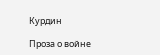Курдин

Проза о войне